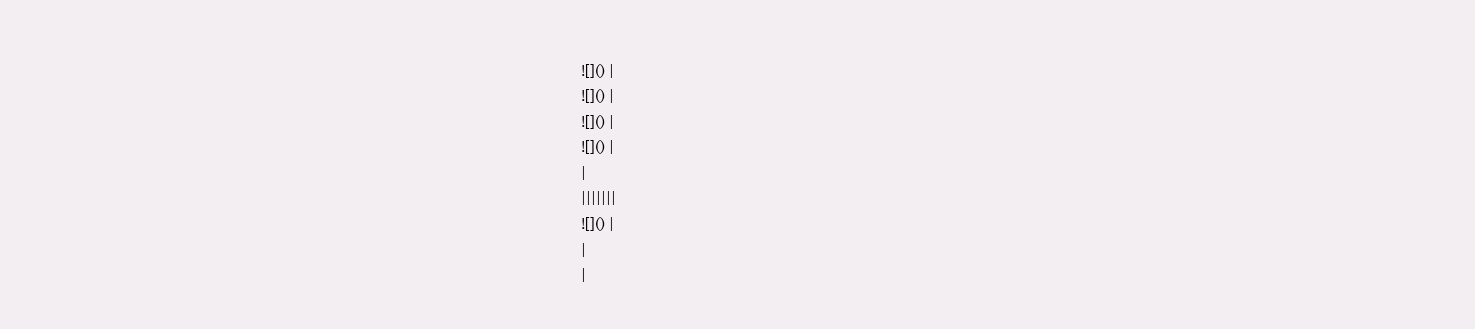![]() |
![]() |
![]() |
![]() |
|
|||||||
![]() |
|
|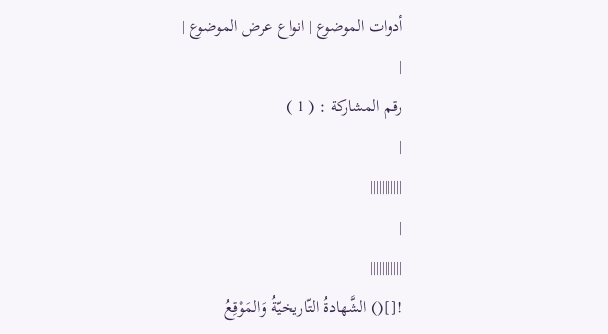أدوات الموضوع | انواع عرض الموضوع |
|
رقم المشاركة : ( 1 )
|
|||||||||||
|
|||||||||||
![]() الشَّهادةُ التّاريخيّةُ وَالمَوْقِعُ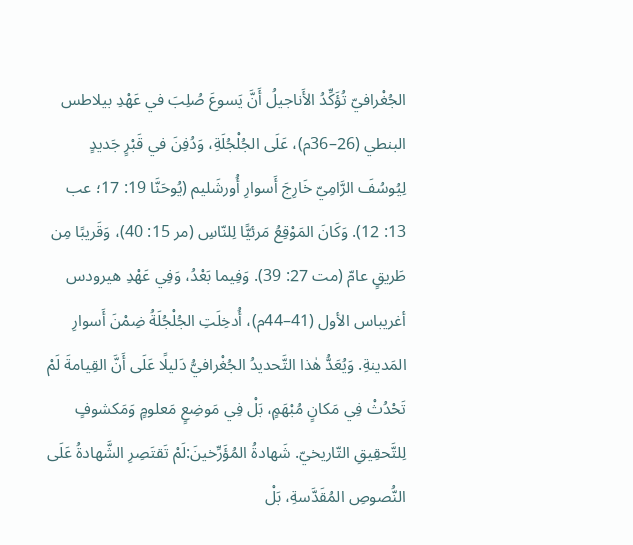الجُغْرافيّ تُؤَكِّدُ الأَناجيلُ أَنَّ يَسوعَ صُلِبَ في عَهْدِ بيلاطس البنطي (26–36م)، عَلَى الجُلْجُلَةِ، وَدُفِنَ في قَبْرٍ جَديدٍ لِيُوسُفَ الرَّامِيّ خَارِجَ أَسوارِ أُورشَليم (يُوحَنَّا 19: 17؛ عب 13: 12). وَكَانَ المَوْقِعُ مَرئيًّا لِلنّاسِ (مر 15: 40)، وَقَريبًا مِن طَريقٍ عامّ (مت 27: 39). وَفِيما بَعْدُ، وَفِي عَهْدِ هيرودس أغريباس الأول (41–44م)، أُدخِلَتِ الجُلْجُلَةُ ضِمْنَ أَسوارِ المَدينةِ. وَيُعَدُّ هٰذا التَّحديدُ الجُغْرافيُّ دَليلًا عَلَى أَنَّ القِيامةَ لَمْ تَحْدُثْ فِي مَكانٍ مُبْهَمٍ، بَلْ فِي مَوضِعٍ مَعلومٍ وَمَكشوفٍ لِلتَّحقِيقِ التّاريخيّ. شَهادةُ المُؤَرِّخينَ:لَمْ تَقتَصِرِ الشَّهادةُ عَلَى النُّصوصِ المُقَدَّسةِ، بَلْ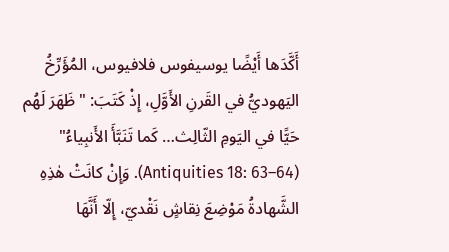أَكَّدَها أَيْضًا يوسيفوس فلافيوس، المُؤَرِّخُ اليَهوديُّ في القَرنِ الأَوَّلِ، إِذْ كَتَبَ: "ظَهَرَ لَهُم حَيًّا في اليَومِ الثّالِث… كَما تَنَبَّأَ الأَنبِياءُ" (Antiquities 18: 63–64). وَإِنْ كانَتْ هٰذِهِ الشَّهادةُ مَوْضِعَ نِقاشٍ نَقْديّ، إِلّا أَنَّهَا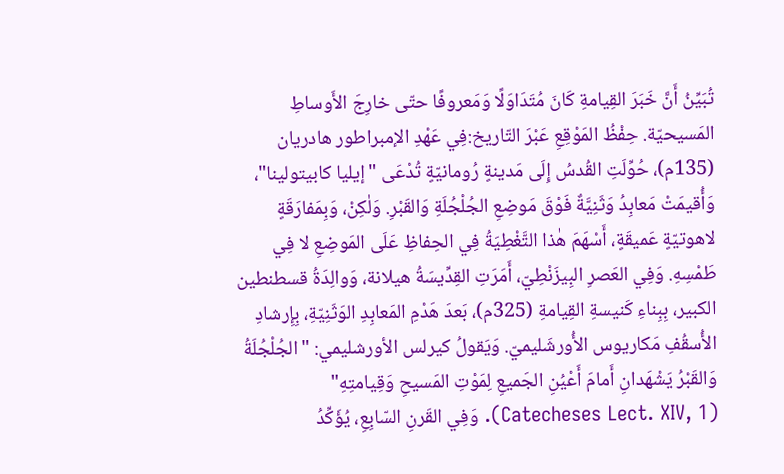تُبَيِّنُ أَنَّ خَبَرَ القِيامةِ كَانَ مُتَدَاوَلًا وَمَعروفًا حتّى خارِجَ الأَوساطِ المَسيحيّة. حِفْظُ المَوْقِعِ عَبْرَ التّاريخ:فِي عَهْدِ الإمبراطور هادريان (135م)، حُوِّلَتِ القُدسُ إِلَى مَدينةٍ رُومانيّةٍ تُدْعَى "إيليا كابيتولينا"، وَأُقيمَتْ مَعابِدُ وَثَنِيَّةٌ فَوْقَ مَوضِعِ الجُلْجُلَةِ وَالقَبْرِ. وَلٰكِنْ، وَبِمَفارَقَةٍ لاهوتيّةٍ عَميقَةٍ، أَسْهَمَ هٰذا التَّغْطِيَةُ فِي الحِفاظِ عَلَى المَوضِعِ لا فِي طَمْسِهِ. وَفِي العَصرِ البِيزَنْطِيّ، أَمَرَتِ القِدِّيسَةُ هيلانة، وَوالِدَةُ قسطنطين الكبير، بِبِناءِ كَنيسةِ القِيامةِ (325م)، بَعدَ هَدْمِ المَعابِدِ الوَثَنِيّةِ، بِإِرشادِ الأُسقُفِ مَكاريوس الأُورشَليميّ. وَيَقولُ كيرلس الأورشليمي: "الجُلْجُلَةُ وَالقَبْرُ يَشْهَدانِ أَمامَ أَعْيُنِ الجَميعِ لِمَوْتِ المَسيحِ وَقِيامتِهِ" (Catecheses Lect. XIV, 1). وَفِي القَرنِ السّابِعِ، يُؤَكِّدُ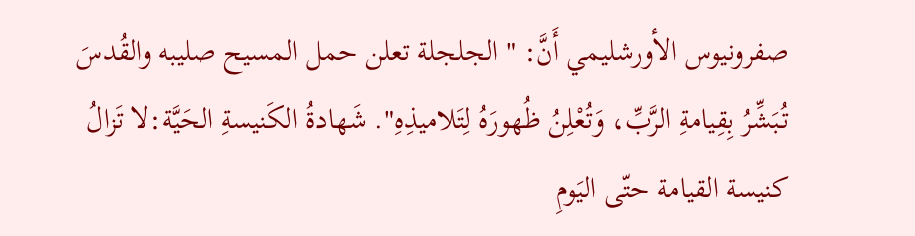صفرونيوس الأورشليمي أَنَّ: " الجلجلة تعلن حمل المسيح صليبه والقُدسَ تُبَشِّرُ بِقِيامةِ الرَّبِّ، وَتُعْلِنُ ظُهورَهُ لِتَلاميذِهِ". شَهادةُ الكَنيسةِ الحَيَّة:لا تَزالُ كنيسة القيامة حتّى اليَومِ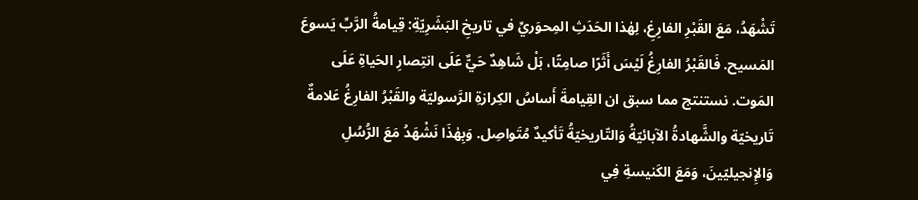تَشْهَدُ، مَعَ القَبْرِ الفارِغِ، لِهٰذا الحَدَثِ المِحوَريِّ في تاريخِ البَشَرِيّةِ: قِيامةُ الرَّبِّ يَسوعَ المَسيح. فَالقَبْرُ الفارِغُ لَيْسَ أَثَرًا صامِتًا، بَلْ شَاهِدٌ حَيٌّ عَلَى انتِصارِ الحَياةِ عَلَى المَوت. نستنتج مما سبق ان القِيامةَ أَساسُ الكِرازةِ الرَّسوليّة والقَبْرُ الفارِغُ عَلامةٌ تَاريخيّة والشَّهادةُ الآبائيّةُ وَالتّاريخيّةُ تَأكيدٌ مُتَواصِل. وَبِهٰذَا نَشْهَدُ مَعَ الرُّسُلِ وَالإِنجيليّينَ، وَمَعَ الكَنيسةِ فِي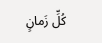كُلِّ زَمانٍ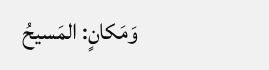وَمَكانٍ: المَسيحُ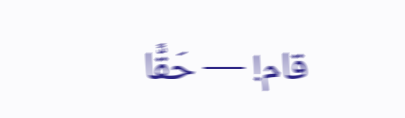قام! — حَقًّا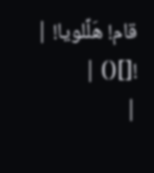قام! هَلِّلويا! |
![]() |
|